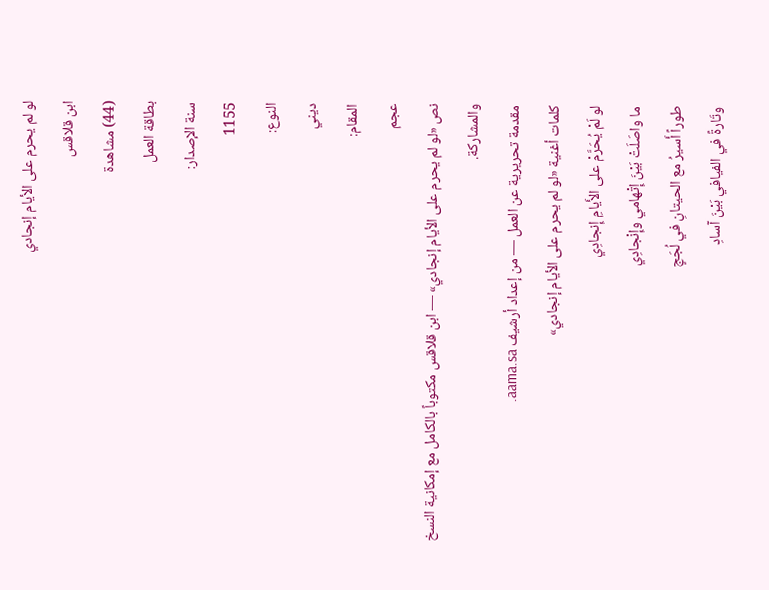لو لم يحرم على الأيام إنجادي
ابن قلاقس
(44) مشاهدة
بطاقة العمل
سنة الإصدار:
1155
النوع:
ديني
المقام:
عجم
نص «لو لم يحرم على الأيام إنجادي» — ابن قلاقس مكتوباً بالكامل مع إمكانية النسخ والمشاركة.
مقدمة تحريرية عن العمل — من إعداد أرشيف aama.sa.
كلمات أغنية «لو لم يحرم على الأيام إنجادي»
لو لَمْ يُحَرَّمْ على الأَيامِ إِنجادِي
ما واصَلَتْ بَيْنَ إِتْهامي وإِنْجادِي
طوراً أَسيرُ مع الحيتانِ في لُجَجٍ
وتَارةً في الفيافي بَيْنَ آسادِ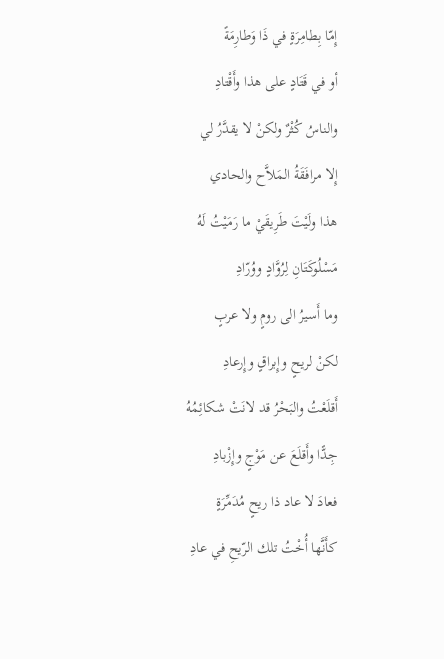إِمّا بِطامِرَةٍ في ذَا وَطارِمَةً
أو في قَتَادٍ على هذا وأَقْتادِ
والناسُ كُثْرٌ ولكنْ لا يقدَّرُ لي
إِلا مرافَقَةُ المَلاَّح والحادي
هذا ولَيْتَ طَرِيقَيْ ما رَمَيْتُ لَهُ
مَسْلُوكَتَانِ لِرُوَّادٍ ووُرّادِ
وما أَسيرُ الى رومٍ ولا عربٍ
لكنْ لريحٍ وإِبراقٍ وإِرعادِ
أَقلَعْتُ والبَحْرُ قد لانَتْ شكائِمُهُ
جِدًّا وأَقلَعَ عن مَوْجٍ وإِزْبادِ
فعادَ لا عاد ذا ريحٍ مُدَمِّرَةٍ
كأَنَّها أُخْتُ تلك الرّيحِ في عادِ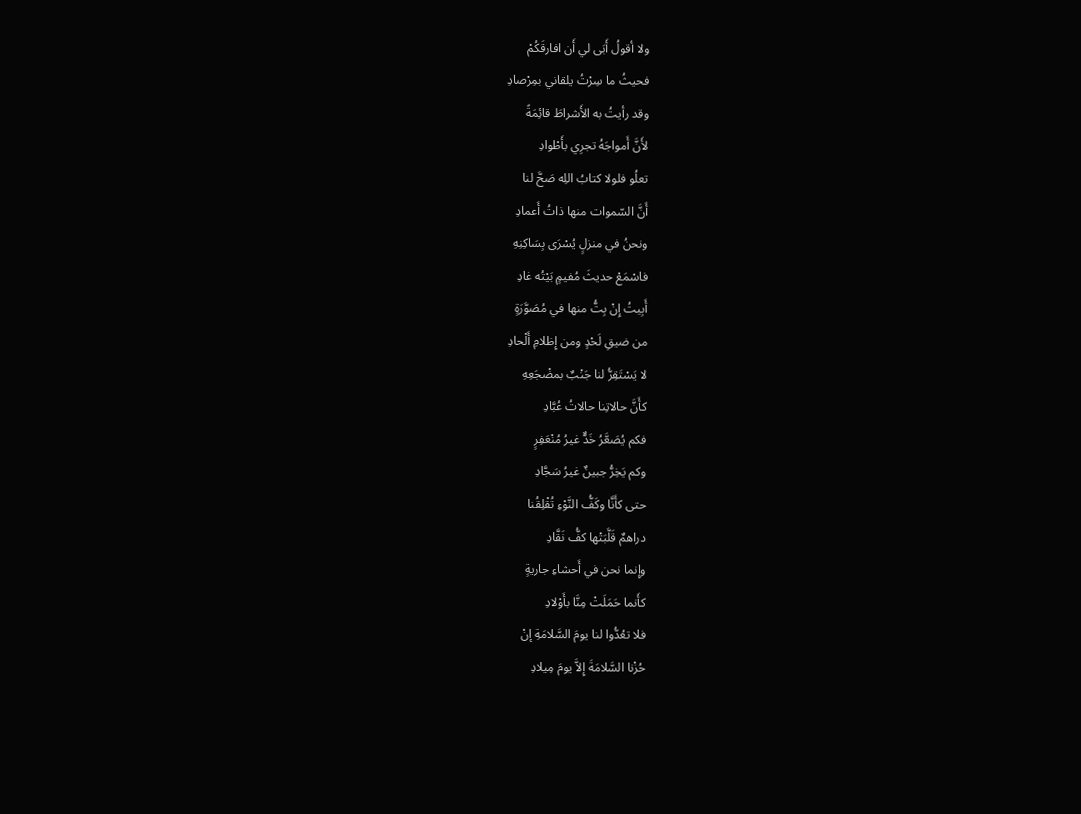ولا أقولُ أَبَى لي أَن افارقَكُمْ
فحيثُ ما سِرْتُ يلقاني بمِرْصادِ
وقد رأيتُ به الأَشراطَ قائِمَةً
لأَنَّ أَمواجَهُ تجرِي بأَطْوادِ
تعلُو فلولا كتابُ اللِه صَحَّ لنا
أَنَّ السّموات منها ذاتُ أَعمادِ
ونحنُ في منزلٍ يُسْرَى بِسَاكِنِهِ
فاسْمَعْ حديثَ مُفيمٍ بَيْتُه غادِ
أَبِيتُ إِنْ بِتُّ منها في مُصَوَّرَةٍ
من ضيقِ لَحْدٍ ومن إِظلامِ أَلْحادِ
لا يَسْتَقِرُّ لنا جَنْبٌ بمضْجَعِهِ
كأَنَّ حالاتِنا حالاتُ عُبَّادِ
فكم يُصَعَّرُ خَدٌّ غيرُ مُنْعَفِرٍ
وكم يَخِرُّ جبينٌ غيرُ سَجَّادِ
حتى كأَنَّا وكَفُّ النَّوْءِ تُقْلِقُنا
دراهمٌ قَلَّبَتْها كفُّ نَقَّادِ
وإِنما نحن في أَحشاءِ جاريةٍ
كأَنما حَمَلَتْ مِنَّا بأَوْلادِ
فلا تعُدُّوا لنا يومَ السَّلامَةِ إنْ
حُزْنا السَّلامَةَ إِلاَّ يومَ مِيلادِ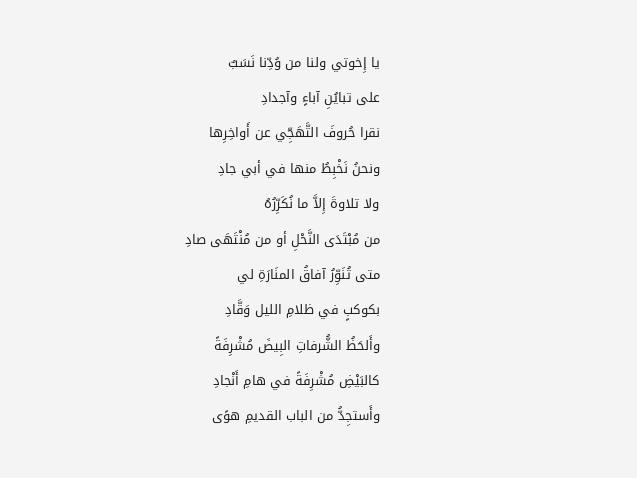يا إِخوتي ولنا من وُدِّنا نَسَبٌ
على تبايُنِ آباءٍ وآجدادِ
نقرا حُروفَ التَّهَجِّي عن أَواخِرِها
ونحنُ نَخْبِطُ منها في أبي جادِ
ولا تلاوةَ إِلاَّ ما نُكَرِّرُهُ
من مُبْتَدَى النَّحْلِ أو من مُنْتَهَى صادِ
متى تُنَوِّرُ آفاقُ المنَارَةِ لي
بكوكبٍ في ظلامِ الليل وَقَّادِ
وأَلحَظُ الشُّرفاتِ البِيضَ مُشْرِفَةً
كالبَيْضِ مُشْرِفَةً في هامِ أَنْجادِ
وأَستجِدُّ من الباب القديمِ هوًى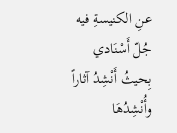عنِ الكنيسةِ فيه جُلّ أَسْنَادي
بِحيثُ أَنْشِدُ آثاراً وأُنْشِدُهَا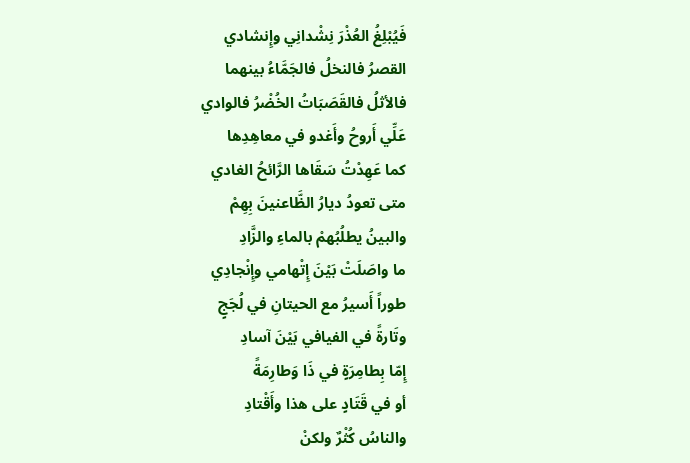فَيُبْلِغُ العُذْرَ نِشْدانِي وإِنشادي
القصرُ فالنخلُ فالجَمَّاءُ بينهما
فالأثلُ فالقَصَبَاتُ الخُضْرُ فالوادي
عَلِّي أَروحُ وأَغدو في معاهِدِها
كما عَهِدْتُ سَقَاها الرَّائحُ الغادي
متى تعودُ ديارُ الظَّاعنينَ بِهِمْ
والبينُ يطلُبُهمْ بالماءِ والزَّادِ
ما واصَلَتْ بَيْنَ إِتْهامي وإِنْجادِي
طوراً أَسيرُ مع الحيتانِ في لُجَجٍ
وتَارةً في الفيافي بَيْنَ آسادِ
إِمّا بِطامِرَةٍ في ذَا وَطارِمَةً
أو في قَتَادٍ على هذا وأَقْتادِ
والناسُ كُثْرٌ ولكنْ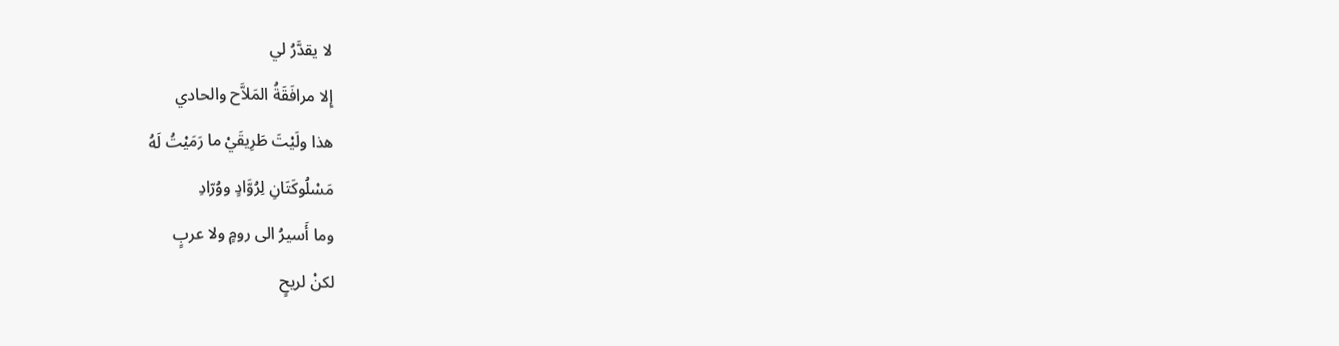لا يقدَّرُ لي
إِلا مرافَقَةُ المَلاَّح والحادي
هذا ولَيْتَ طَرِيقَيْ ما رَمَيْتُ لَهُ
مَسْلُوكَتَانِ لِرُوَّادٍ ووُرّادِ
وما أَسيرُ الى رومٍ ولا عربٍ
لكنْ لريحٍ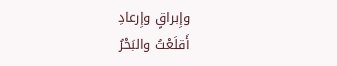وإِبراقٍ وإِرعادِ
أَقلَعْتُ والبَحْرُ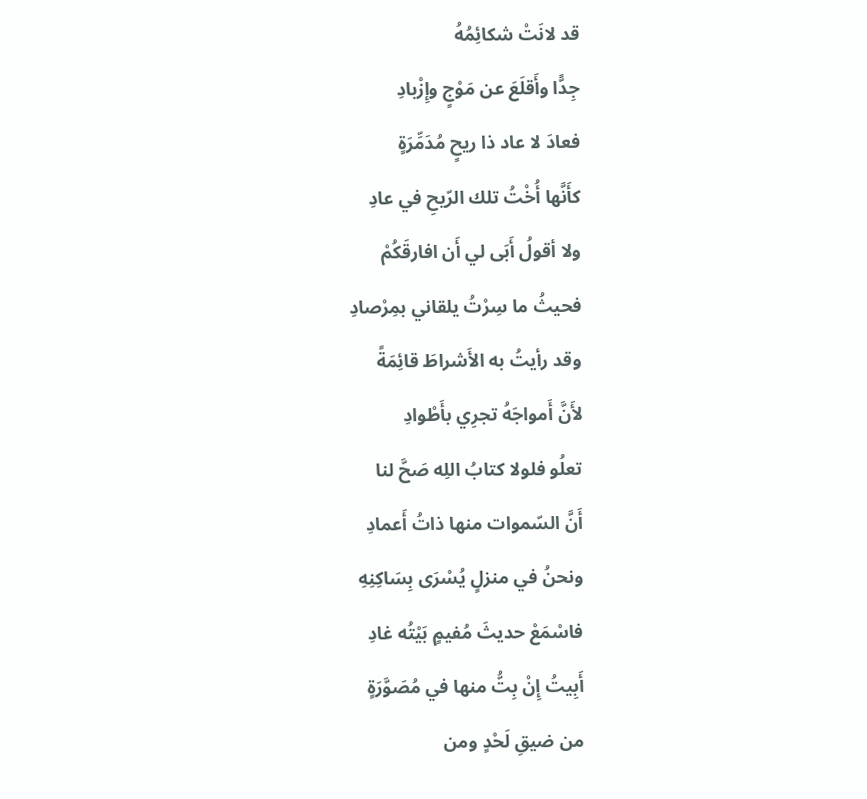قد لانَتْ شكائِمُهُ
جِدًّا وأَقلَعَ عن مَوْجٍ وإِزْبادِ
فعادَ لا عاد ذا ريحٍ مُدَمِّرَةٍ
كأَنَّها أُخْتُ تلك الرّيحِ في عادِ
ولا أقولُ أَبَى لي أَن افارقَكُمْ
فحيثُ ما سِرْتُ يلقاني بمِرْصادِ
وقد رأيتُ به الأَشراطَ قائِمَةً
لأَنَّ أَمواجَهُ تجرِي بأَطْوادِ
تعلُو فلولا كتابُ اللِه صَحَّ لنا
أَنَّ السّموات منها ذاتُ أَعمادِ
ونحنُ في منزلٍ يُسْرَى بِسَاكِنِهِ
فاسْمَعْ حديثَ مُفيمٍ بَيْتُه غادِ
أَبِيتُ إِنْ بِتُّ منها في مُصَوَّرَةٍ
من ضيقِ لَحْدٍ ومن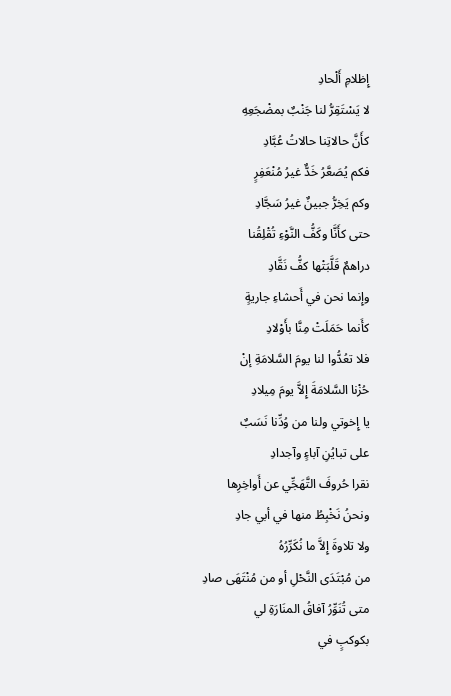إِظلامِ أَلْحادِ
لا يَسْتَقِرُّ لنا جَنْبٌ بمضْجَعِهِ
كأَنَّ حالاتِنا حالاتُ عُبَّادِ
فكم يُصَعَّرُ خَدٌّ غيرُ مُنْعَفِرٍ
وكم يَخِرُّ جبينٌ غيرُ سَجَّادِ
حتى كأَنَّا وكَفُّ النَّوْءِ تُقْلِقُنا
دراهمٌ قَلَّبَتْها كفُّ نَقَّادِ
وإِنما نحن في أَحشاءِ جاريةٍ
كأَنما حَمَلَتْ مِنَّا بأَوْلادِ
فلا تعُدُّوا لنا يومَ السَّلامَةِ إنْ
حُزْنا السَّلامَةَ إِلاَّ يومَ مِيلادِ
يا إِخوتي ولنا من وُدِّنا نَسَبٌ
على تبايُنِ آباءٍ وآجدادِ
نقرا حُروفَ التَّهَجِّي عن أَواخِرِها
ونحنُ نَخْبِطُ منها في أبي جادِ
ولا تلاوةَ إِلاَّ ما نُكَرِّرُهُ
من مُبْتَدَى النَّحْلِ أو من مُنْتَهَى صادِ
متى تُنَوِّرُ آفاقُ المنَارَةِ لي
بكوكبٍ في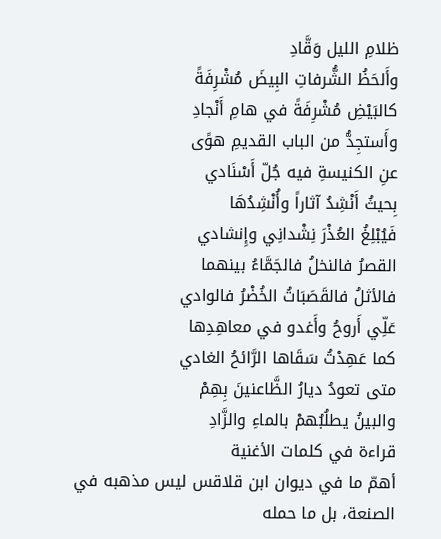ظلامِ الليل وَقَّادِ
وأَلحَظُ الشُّرفاتِ البِيضَ مُشْرِفَةً
كالبَيْضِ مُشْرِفَةً في هامِ أَنْجادِ
وأَستجِدُّ من الباب القديمِ هوًى
عنِ الكنيسةِ فيه جُلّ أَسْنَادي
بِحيثُ أَنْشِدُ آثاراً وأُنْشِدُهَا
فَيُبْلِغُ العُذْرَ نِشْدانِي وإِنشادي
القصرُ فالنخلُ فالجَمَّاءُ بينهما
فالأثلُ فالقَصَبَاتُ الخُضْرُ فالوادي
عَلِّي أَروحُ وأَغدو في معاهِدِها
كما عَهِدْتُ سَقَاها الرَّائحُ الغادي
متى تعودُ ديارُ الظَّاعنينَ بِهِمْ
والبينُ يطلُبُهمْ بالماءِ والزَّادِ
قراءة في كلمات الأغنية
أهمّ ما في ديوان ابن قلاقس ليس مذهبه في الصنعة، بل ما حمله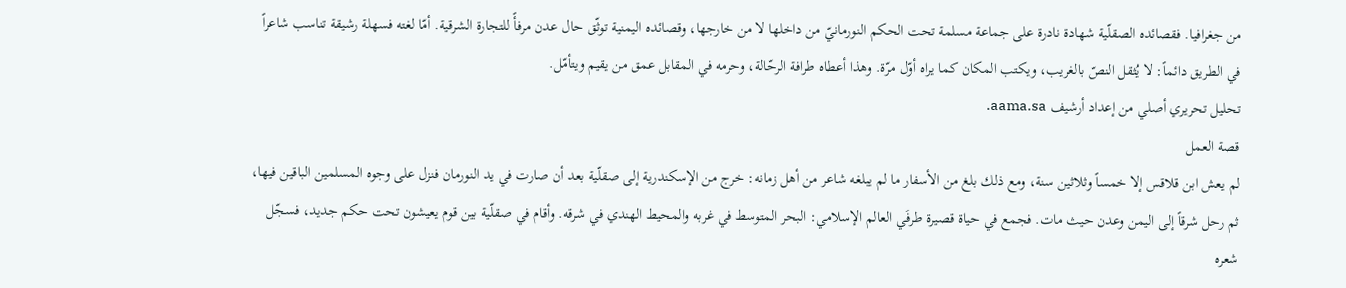من جغرافيا. فقصائده الصقلّية شهادة نادرة على جماعة مسلمة تحت الحكم النورمانيّ من داخلها لا من خارجها، وقصائده اليمنية توثّق حال عدن مرفأً للتجارة الشرقية. أمّا لغته فسهلة رشيقة تناسب شاعراً في الطريق دائماً: لا يُثقل النصّ بالغريب، ويكتب المكان كما يراه أوّل مرّة. وهذا أعطاه طرافة الرحّالة، وحرمه في المقابل عمق من يقيم ويتأمّل.
تحليل تحريري أصلي من إعداد أرشيف aama.sa.
قصة العمل
لم يعش ابن قلاقس إلا خمساً وثلاثين سنة، ومع ذلك بلغ من الأسفار ما لم يبلغه شاعر من أهل زمانه: خرج من الإسكندرية إلى صقلّية بعد أن صارت في يد النورمان فنزل على وجوه المسلمين الباقين فيها، ثم رحل شرقاً إلى اليمن وعدن حيث مات. فجمع في حياة قصيرة طرفَي العالم الإسلامي: البحر المتوسط في غربه والمحيط الهندي في شرقه. وأقام في صقلّية بين قوم يعيشون تحت حكم جديد، فسجّل شعره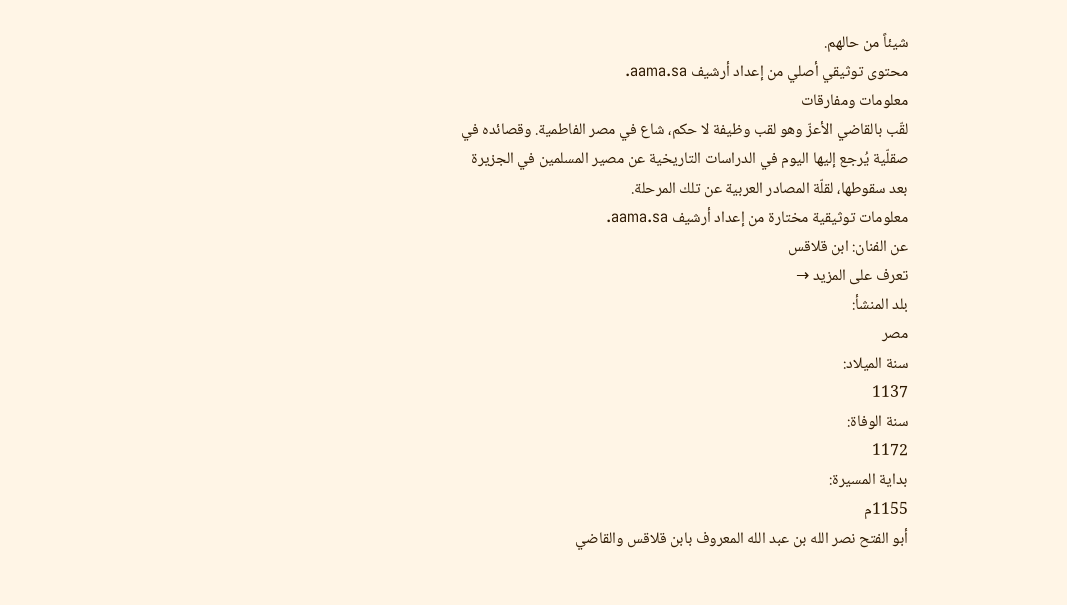شيئاً من حالهم.
محتوى توثيقي أصلي من إعداد أرشيف aama.sa.
معلومات ومفارقات
لقّب بالقاضي الأعزّ وهو لقب وظيفة لا حكم، شاع في مصر الفاطمية. وقصائده في صقلّية يُرجع إليها اليوم في الدراسات التاريخية عن مصير المسلمين في الجزيرة بعد سقوطها، لقلّة المصادر العربية عن تلك المرحلة.
معلومات توثيقية مختارة من إعداد أرشيف aama.sa.
عن الفنان: ابن قلاقس
تعرف على المزيد →
بلد المنشأ:
مصر
سنة الميلاد:
1137
سنة الوفاة:
1172
بداية المسيرة:
1155م
أبو الفتح نصر الله بن عبد الله المعروف بابن قلاقس والقاضي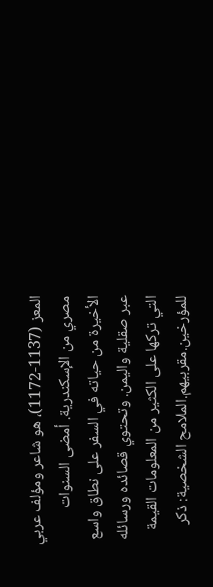المعز (1137-1172)، هو شاعر ومؤلف عربي مصري من الإسكندرية. أمضى السنوات الأخيرة من حياته في السفر على نطاق واسع عبر صقلية واليمن. وتحتوي قصائده ورسائله التي تركها على الكثير من المعلومات القيمة للمؤرخين.مقربيهم.الملامح الشخصية: ذكر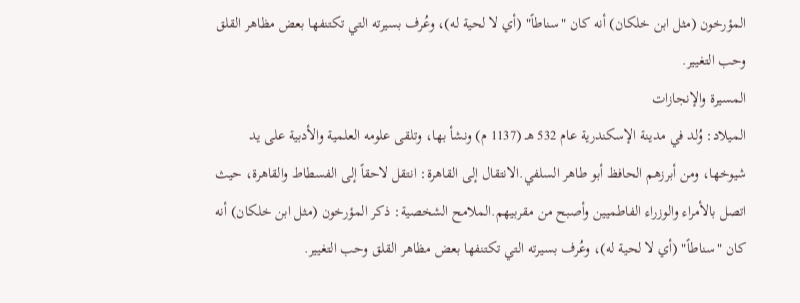المؤرخون (مثل ابن خلكان) أنه كان "سناطاً" (أي لا لحية له)، وعُرف بسيرته التي تكتنفها بعض مظاهر القلق وحب التغيير.
المسيرة والإنجازات
الميلاد: وُلد في مدينة الإسكندرية عام 532 هـ (1137 م) ونشأ بها، وتلقى علومه العلمية والأدبية على يد شيوخها، ومن أبرزهم الحافظ أبو طاهر السلفي.الانتقال إلى القاهرة: انتقل لاحقاً إلى الفسطاط والقاهرة، حيث اتصل بالأمراء والوزراء الفاطميين وأصبح من مقربيهم.الملامح الشخصية: ذكر المؤرخون (مثل ابن خلكان) أنه كان "سناطاً" (أي لا لحية له)، وعُرف بسيرته التي تكتنفها بعض مظاهر القلق وحب التغيير.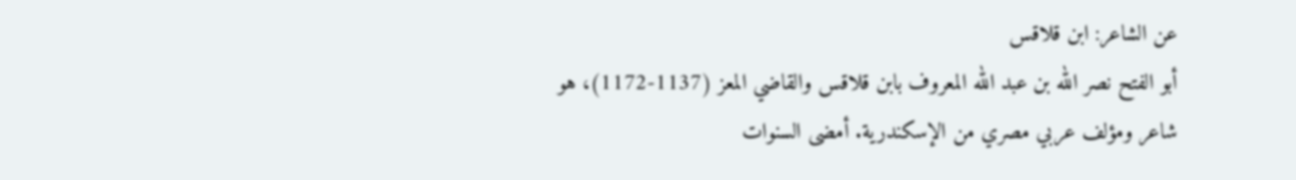عن الشاعر: ابن قلاقس
أبو الفتح نصر الله بن عبد الله المعروف بابن قلاقس والقاضي المعز (1137-1172)، هو شاعر ومؤلف عربي مصري من الإسكندرية. أمضى السنوات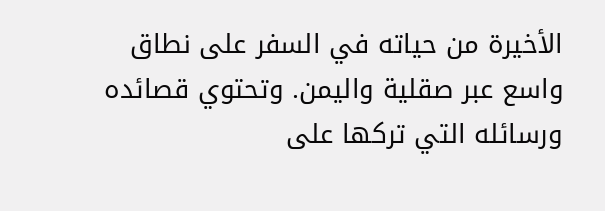الأخيرة من حياته في السفر على نطاق واسع عبر صقلية واليمن. وتحتوي قصائده ورسائله التي تركها على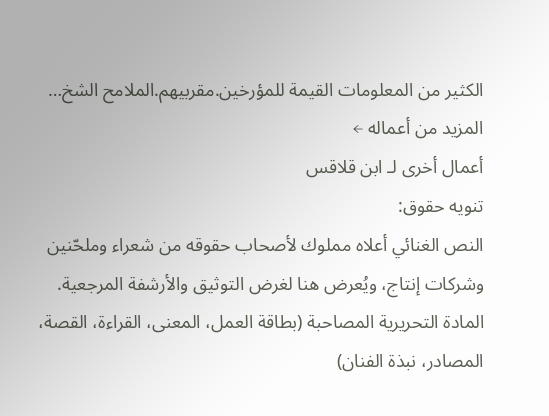الكثير من المعلومات القيمة للمؤرخين.مقربيهم.الملامح الشخ…
المزيد من أعماله ←
أعمال أخرى لـ ابن قلاقس
تنويه حقوق:
النص الغنائي أعلاه مملوك لأصحاب حقوقه من شعراء وملحّنين وشركات إنتاج، ويُعرض هنا لغرض التوثيق والأرشفة المرجعية.
المادة التحريرية المصاحبة (بطاقة العمل، المعنى، القراءة، القصة، المصادر، نبذة الفنان)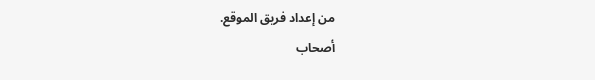من إعداد فريق الموقع.
أصحاب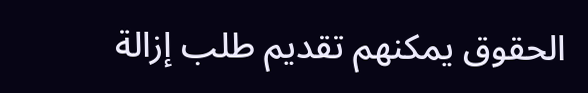الحقوق يمكنهم تقديم طلب إزالة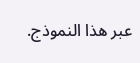عبر هذا النموذج.